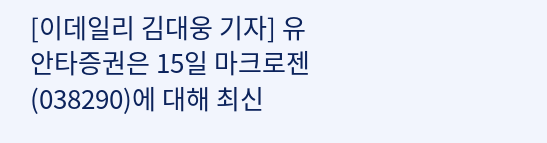[이데일리 김대웅 기자] 유안타증권은 15일 마크로젠(038290)에 대해 최신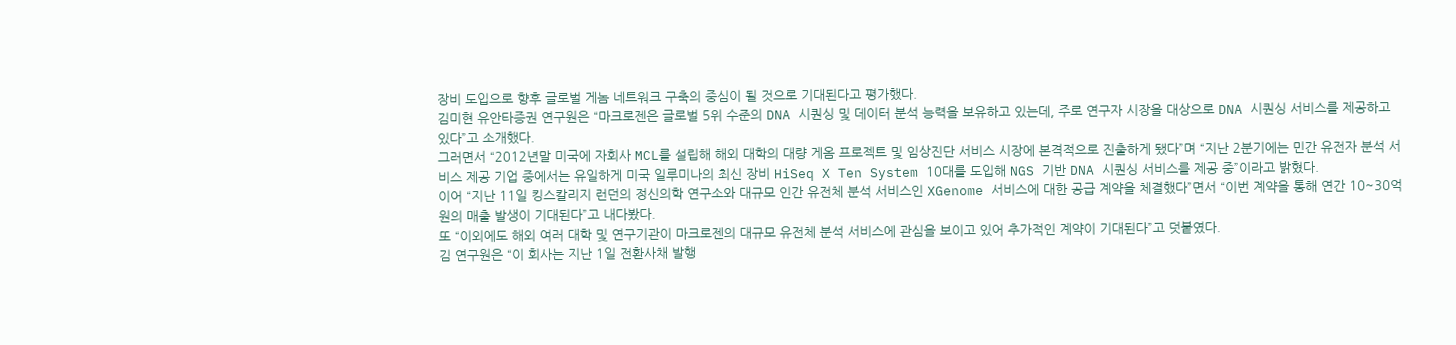장비 도입으로 향후 글로벌 게놈 네트워크 구축의 중심이 될 것으로 기대된다고 평가했다.
김미현 유안타증권 연구원은 “마크로젠은 글로벌 5위 수준의 DNA 시퀀싱 및 데이터 분석 능력을 보유하고 있는데, 주로 연구자 시장을 대상으로 DNA 시퀀싱 서비스를 제공하고 있다”고 소개했다.
그러면서 “2012년말 미국에 자회사 MCL를 설립해 해외 대학의 대량 게옴 프로젝트 및 임상진단 서비스 시장에 본격적으로 진출하게 됐다”며 “지난 2분기에는 민간 유전자 분석 서비스 제공 기업 중에서는 유일하게 미국 일루미나의 최신 장비 HiSeq X Ten System 10대를 도입해 NGS 기반 DNA 시퀀싱 서비스를 제공 중”이라고 밝혔다.
이어 “지난 11일 킹스칼리지 런던의 정신의학 연구소와 대규모 인간 유전체 분석 서비스인 XGenome 서비스에 대한 공급 계약을 체결했다”면서 “이번 계약을 통해 연간 10~30억원의 매출 발생이 기대된다”고 내다봤다.
또 “이외에도 해외 여러 대학 및 연구기관이 마크로젠의 대규모 유전체 분석 서비스에 관심을 보이고 있어 추가적인 계약이 기대된다”고 덧붙였다.
김 연구원은 “이 회사는 지난 1일 전환사채 발행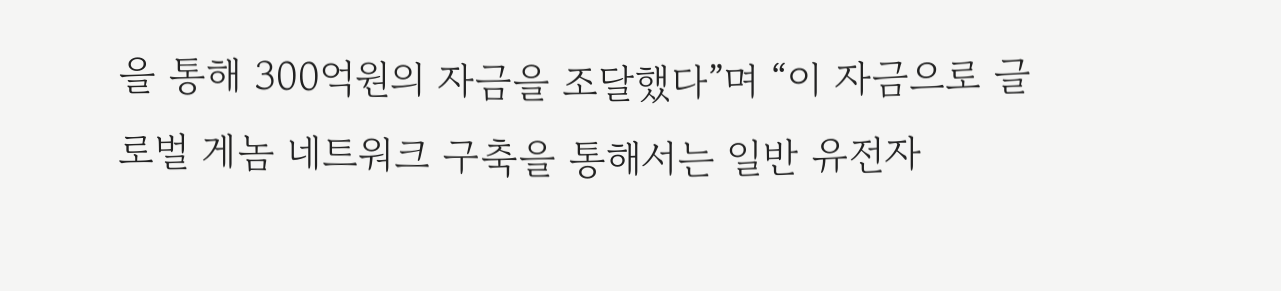을 통해 300억원의 자금을 조달했다”며 “이 자금으로 글로벌 게놈 네트워크 구축을 통해서는 일반 유전자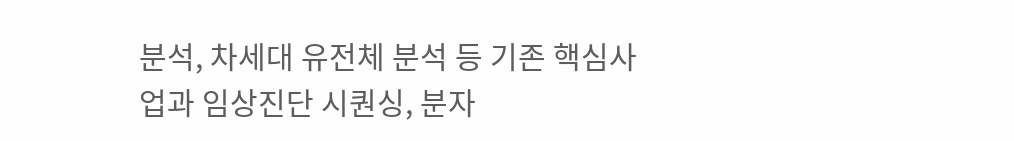분석, 차세대 유전체 분석 등 기존 핵심사업과 임상진단 시퀀싱, 분자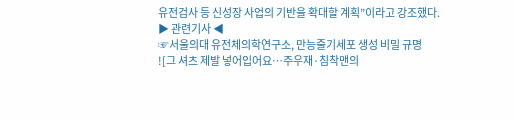유전검사 등 신성장 사업의 기반을 확대할 계획”이라고 강조했다.
▶ 관련기사 ◀
☞서울의대 유전체의학연구소, 만능줄기세포 생성 비밀 규명
![그 셔츠 제발 넣어입어요…주우재·침착맨의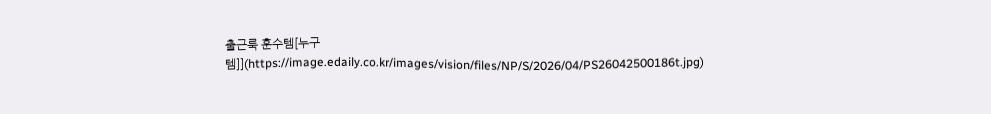출근룩 훈수템[누구템]](https://image.edaily.co.kr/images/vision/files/NP/S/2026/04/PS26042500186t.jpg)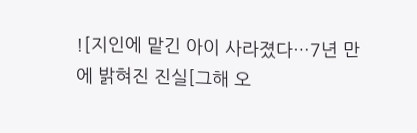![지인에 맡긴 아이 사라졌다…7년 만에 밝혀진 진실[그해 오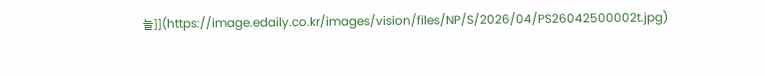늘]](https://image.edaily.co.kr/images/vision/files/NP/S/2026/04/PS26042500002t.jpg)